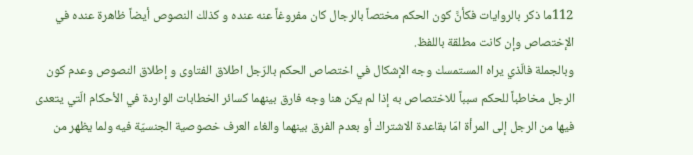112ما ذكر بالروايات فكأنَّ كون الحكم مختصاً بالرجال كان مفروغاً عنه عنده و كذلك النصوص أيضاً ظاهرة عنده في الإختصاص وإن كانت مطلقة باللفظ.
وبالجملة فالّذي يراه المستمسك وجه الإشكال في اختصاص الحكم بالرّجل اطلاق الفتاوى و إطلاق النصوص وعدم كون الرجل مخاطباً للحكم سبباً للاختصاص به إذا لم يكن هنا وجه فارق بينهما كسائر الخطابات الواردة في الأحكام الّتي يتعدى فيها من الرجل إلى المرأة امّا بقاعدة الاشتراك أو بعدم الفرق بينهما والغاء العرف خصوصية الجنسيّة فيه ولما يظهر من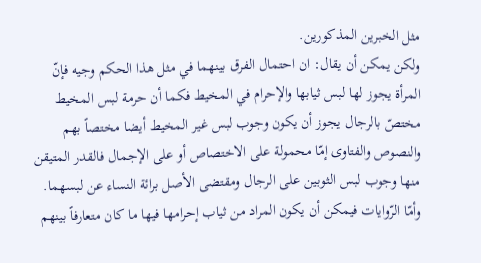مثل الخبرين المذكورين.
ولكن يمكن أن يقال: ان احتمال الفرق بينهما في مثل هذا الحكم وجيه فإنّ المرأة يجوز لها لبس ثيابها والإحرام في المخيط فكما أن حرمة لبس المخيط مختصّ بالرجال يجوز أن يكون وجوب لبس غير المخيط أيضا مختصاً بهم والنصوص والفتاوى إمّا محمولة على الاختصاص أو على الإجمال فالقدر المتيقن منها وجوب لبس الثوبين على الرجال ومقتضى الأصل برائة النساء عن لبسهما.
وأمّا الرّوايات فيمكن أن يكون المراد من ثياب إحرامها فيها ما كان متعارفاً بينهم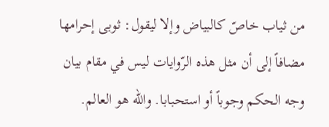من ثياب خاصّ كالبياض وإلا ليقول: ثوبى إحرامها مضافاً إلى أن مثل هذه الرّوايات ليس في مقام بيان وجه الحكم وجوباً أو استحبابا. والله هو العالم.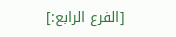[الفرع الرابع:]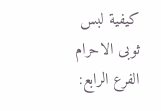كيفية لبس ثوبى الاحرام
الفرع الرابع: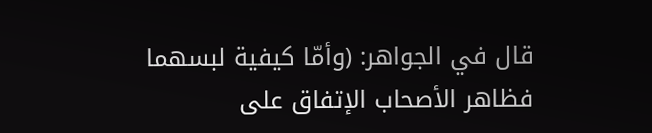قال في الجواهر: (وأمّا كيفية لبسهما فظاهر الأصحاب الإتفاق على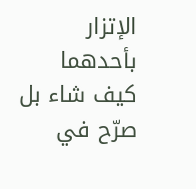الإتزار بأحدهما كيف شاء بل صرّح في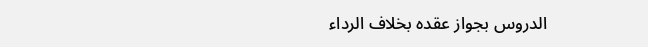الدروس بجواز عقده بخلاف الرداء